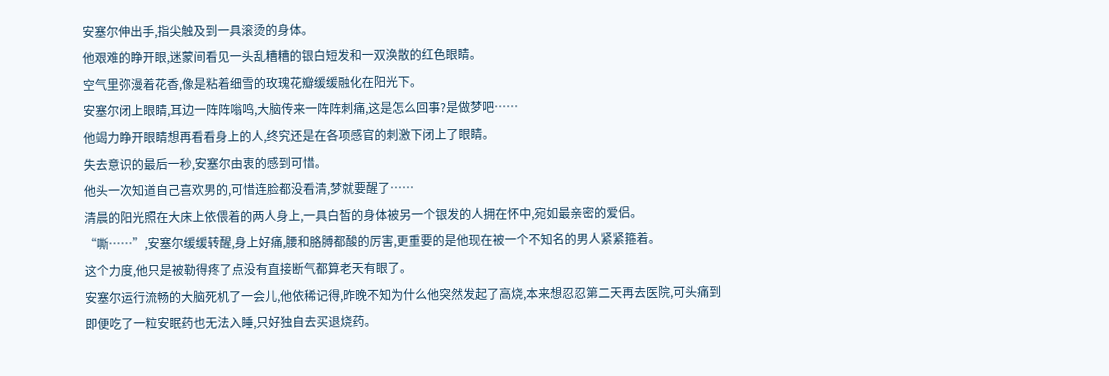安塞尔伸出手,指尖触及到一具滚烫的身体。
他艰难的睁开眼,迷蒙间看见一头乱糟糟的银白短发和一双涣散的红色眼睛。
空气里弥漫着花香,像是粘着细雪的玫瑰花瓣缓缓融化在阳光下。
安塞尔闭上眼睛,耳边一阵阵嗡鸣,大脑传来一阵阵刺痛,这是怎么回事?是做梦吧……
他竭力睁开眼睛想再看看身上的人,终究还是在各项感官的刺激下闭上了眼睛。
失去意识的最后一秒,安塞尔由衷的感到可惜。
他头一次知道自己喜欢男的,可惜连脸都没看清,梦就要醒了……
清晨的阳光照在大床上依偎着的两人身上,一具白皙的身体被另一个银发的人拥在怀中,宛如最亲密的爱侣。
“嘶……”,安塞尔缓缓转醒,身上好痛,腰和胳膊都酸的厉害,更重要的是他现在被一个不知名的男人紧紧箍着。
这个力度,他只是被勒得疼了点没有直接断气都算老天有眼了。
安塞尔运行流畅的大脑死机了一会儿,他依稀记得,昨晚不知为什么他突然发起了高烧,本来想忍忍第二天再去医院,可头痛到即便吃了一粒安眠药也无法入睡,只好独自去买退烧药。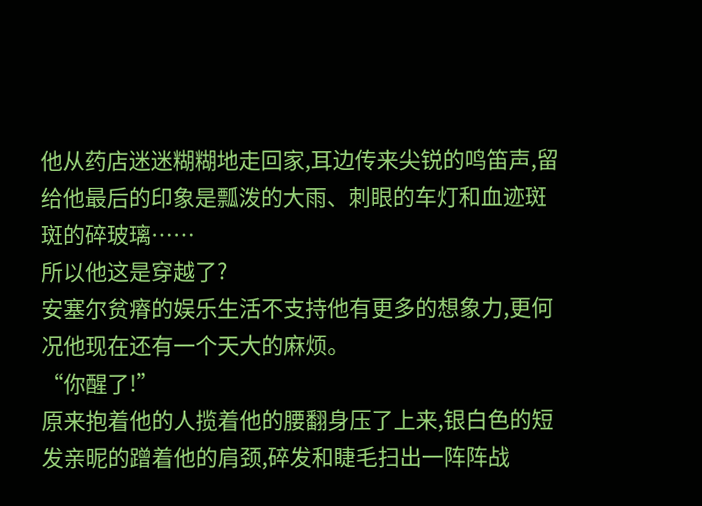他从药店迷迷糊糊地走回家,耳边传来尖锐的鸣笛声,留给他最后的印象是瓢泼的大雨、刺眼的车灯和血迹斑斑的碎玻璃……
所以他这是穿越了?
安塞尔贫瘠的娱乐生活不支持他有更多的想象力,更何况他现在还有一个天大的麻烦。
“你醒了!”
原来抱着他的人揽着他的腰翻身压了上来,银白色的短发亲昵的蹭着他的肩颈,碎发和睫毛扫出一阵阵战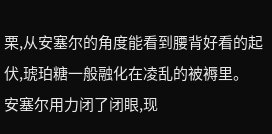栗,从安塞尔的角度能看到腰背好看的起伏,琥珀糖一般融化在凌乱的被褥里。
安塞尔用力闭了闭眼,现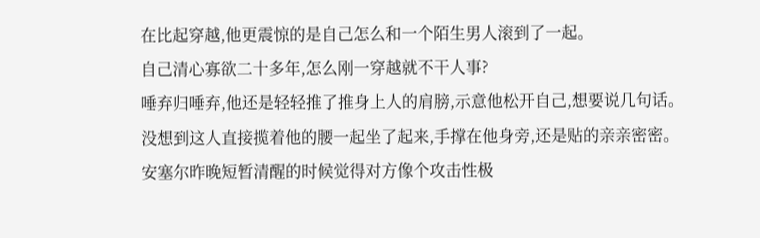在比起穿越,他更震惊的是自己怎么和一个陌生男人滚到了一起。
自己清心寡欲二十多年,怎么刚一穿越就不干人事?
唾弃归唾弃,他还是轻轻推了推身上人的肩膀,示意他松开自己,想要说几句话。
没想到这人直接揽着他的腰一起坐了起来,手撑在他身旁,还是贴的亲亲密密。
安塞尔昨晚短暂清醒的时候觉得对方像个攻击性极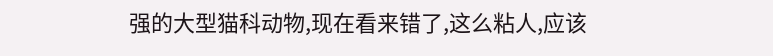强的大型猫科动物,现在看来错了,这么粘人,应该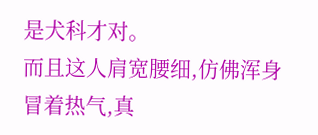是犬科才对。
而且这人肩宽腰细,仿佛浑身冒着热气,真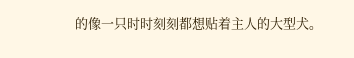的像一只时时刻刻都想贴着主人的大型犬。